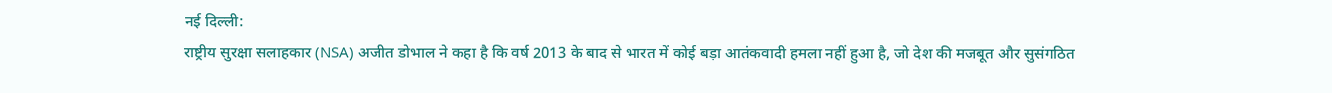नई दिल्ली:
राष्ट्रीय सुरक्षा सलाहकार (NSA) अजीत डोभाल ने कहा है कि वर्ष 2013 के बाद से भारत में कोई बड़ा आतंकवादी हमला नहीं हुआ है, जो देश की मजबूत और सुसंगठित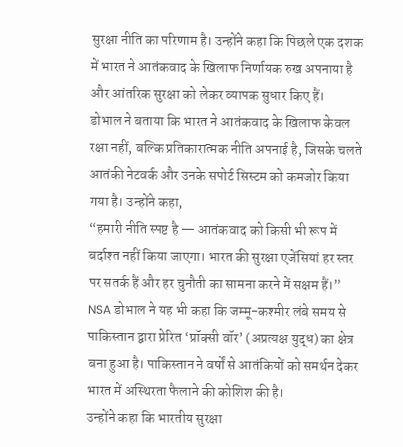सुरक्षा नीति का परिणाम है। उन्होंने कहा कि पिछले एक दशक में भारत ने आतंकवाद के खिलाफ निर्णायक रुख अपनाया है और आंतरिक सुरक्षा को लेकर व्यापक सुधार किए हैं।
डोभाल ने बताया कि भारत ने आतंकवाद के खिलाफ केवल रक्षा नहीं, बल्कि प्रतिकारात्मक नीति अपनाई है, जिसके चलते आतंकी नेटवर्क और उनके सपोर्ट सिस्टम को कमजोर किया गया है। उन्होंने कहा,
“हमारी नीति स्पष्ट है — आतंकवाद को किसी भी रूप में बर्दाश्त नहीं किया जाएगा। भारत की सुरक्षा एजेंसियां हर स्तर पर सतर्क हैं और हर चुनौती का सामना करने में सक्षम हैं।”
NSA डोभाल ने यह भी कहा कि जम्मू-कश्मीर लंबे समय से पाकिस्तान द्वारा प्रेरित ‘प्रॉक्सी वॉर’ (अप्रत्यक्ष युद्ध) का क्षेत्र बना हुआ है। पाकिस्तान ने वर्षों से आतंकियों को समर्थन देकर भारत में अस्थिरता फैलाने की कोशिश की है।
उन्होंने कहा कि भारतीय सुरक्षा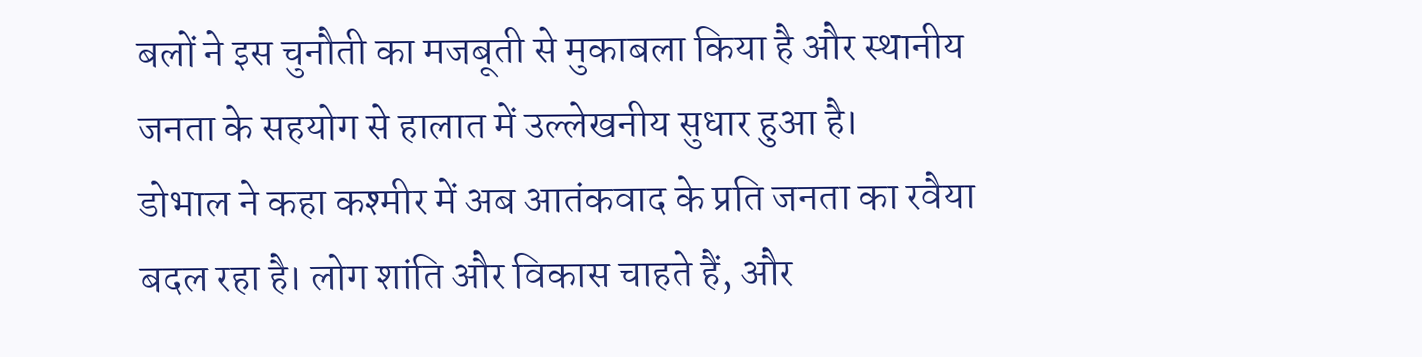बलों ने इस चुनौती का मजबूती से मुकाबला किया है और स्थानीय जनता के सहयोग से हालात में उल्लेखनीय सुधार हुआ है।
डोभाल ने कहा कश्मीर में अब आतंकवाद के प्रति जनता का रवैया बदल रहा है। लोग शांति और विकास चाहते हैं, और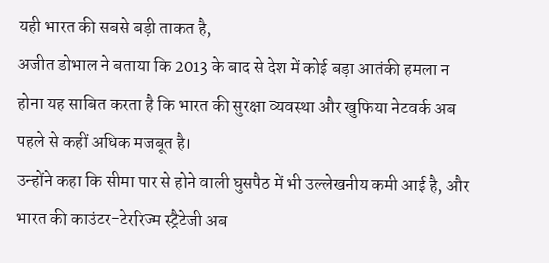यही भारत की सबसे बड़ी ताकत है,
अजीत डोभाल ने बताया कि 2013 के बाद से देश में कोई बड़ा आतंकी हमला न होना यह साबित करता है कि भारत की सुरक्षा व्यवस्था और खुफिया नेटवर्क अब पहले से कहीं अधिक मजबूत है।
उन्होंने कहा कि सीमा पार से होने वाली घुसपैठ में भी उल्लेखनीय कमी आई है, और भारत की काउंटर-टेररिज्म स्ट्रैटेजी अब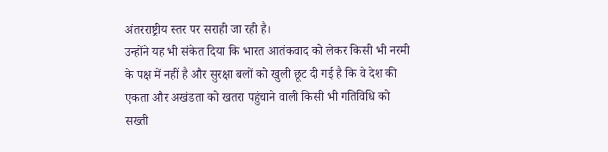अंतरराष्ट्रीय स्तर पर सराही जा रही है।
उन्होंने यह भी संकेत दिया कि भारत आतंकवाद को लेकर किसी भी नरमी के पक्ष में नहीं है और सुरक्षा बलों को खुली छूट दी गई है कि वे देश की एकता और अखंडता को खतरा पहुंचाने वाली किसी भी गतिविधि को सख्ती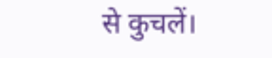से कुचलें।